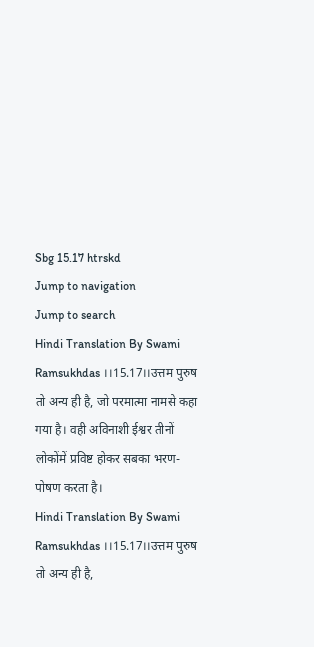Sbg 15.17 htrskd
Jump to navigation
Jump to search
Hindi Translation By Swami Ramsukhdas ।।15.17।।उत्तम पुरुष तो अन्य ही है, जो परमात्मा नामसे कहा गया है। वही अविनाशी ईश्वर तीनों लोकोंमें प्रविष्ट होकर सबका भरण-पोषण करता है।
Hindi Translation By Swami Ramsukhdas ।।15.17।।उत्तम पुरुष तो अन्य ही है,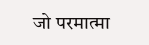जो परमात्मा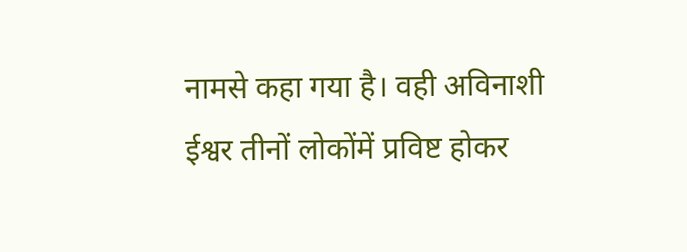नामसे कहा गया है। वही अविनाशी ईश्वर तीनों लोकोंमें प्रविष्ट होकर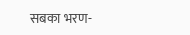सबका भरण-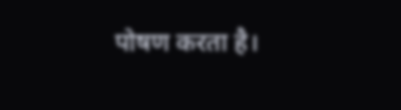पोषण करता है।